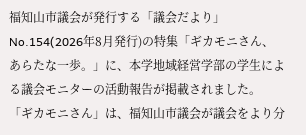福知山市議会が発行する「議会だより」No.154(2026年8月発行)の特集「ギカモニさん、あらたな一歩。」に、本学地域経営学部の学生による議会モニターの活動報告が掲載されました。
「ギカモニさん」は、福知山市議会が議会をより分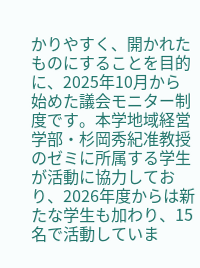かりやすく、開かれたものにすることを目的に、2025年10月から始めた議会モニター制度です。本学地域経営学部・杉岡秀紀准教授のゼミに所属する学生が活動に協力しており、2026年度からは新たな学生も加わり、15名で活動していま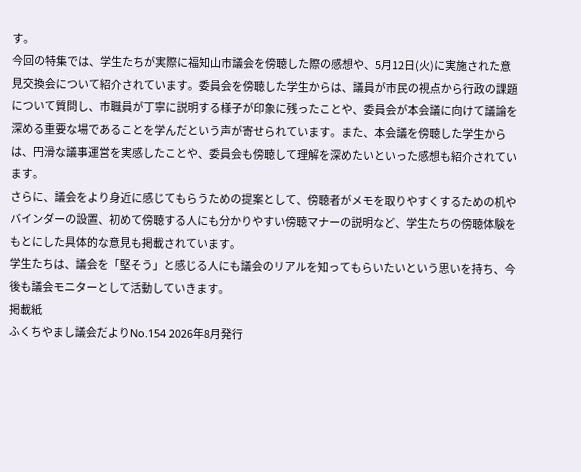す。
今回の特集では、学生たちが実際に福知山市議会を傍聴した際の感想や、5月12日(火)に実施された意見交換会について紹介されています。委員会を傍聴した学生からは、議員が市民の視点から行政の課題について質問し、市職員が丁寧に説明する様子が印象に残ったことや、委員会が本会議に向けて議論を深める重要な場であることを学んだという声が寄せられています。また、本会議を傍聴した学生からは、円滑な議事運営を実感したことや、委員会も傍聴して理解を深めたいといった感想も紹介されています。
さらに、議会をより身近に感じてもらうための提案として、傍聴者がメモを取りやすくするための机やバインダーの設置、初めて傍聴する人にも分かりやすい傍聴マナーの説明など、学生たちの傍聴体験をもとにした具体的な意見も掲載されています。
学生たちは、議会を「堅そう」と感じる人にも議会のリアルを知ってもらいたいという思いを持ち、今後も議会モニターとして活動していきます。
掲載紙
ふくちやまし議会だよりNo.154 2026年8月発行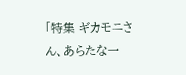「特集 ギカモニさん、あらたな一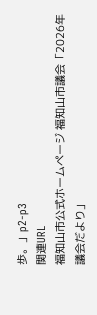歩。」p2-p3
関連URL
福知山市公式ホームページ 福知山市議会「2026年議会だより」